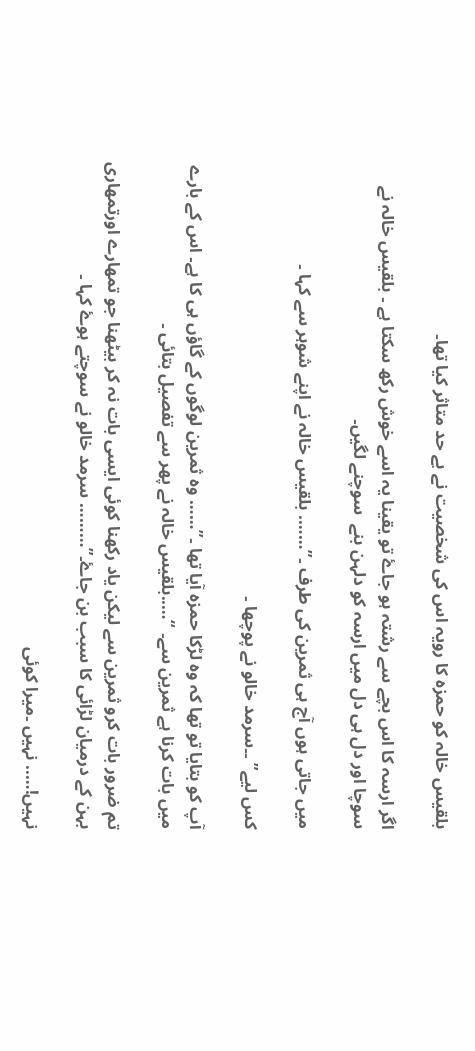بلقیس خالہ کو حمزہ کا رویہ اس کی شخصیت نے بے حد متاثر کیا تھا۔

اگر ارسہ کا اس بچے سے رشتہ ہو جاۓ تو یقینا یہ اسے خوش رکھ سکتا ہے ۔ بلقیس خالہ نے سوچا اور دل ہی دل میں ارسہ کو دلہن بنے  سوچنے لگیں۔

میں جاتی ہوں آج ہی ثمرین کی طرف ۔”……. بلقیس خالہ نے اپنے شوہر سے کہا ۔

کس لیے” ۔۔سرمد خالو نے پوچھا ۔

آپ کو بتایا تو تھا کہ وہ لڑکا حمزہ آیا تھا ۔”…… وہ ثمرین لوگوں کے گاؤں ہی کا ہے۔ اس کے بارے میں بات کرنا ہے ثمرین سے۔ “…..بلقیس خالہ نے پھر سے تفصیل بتائی ۔

تم ضرور بات کرو ثمرین سے لیکن یاد رکھنا کوئی ایسی بات نہ کر بیٹھنا جو تمھارے اورتمھاری بہن کے درمیان لڑائی کا سبب بن جاۓ۔”……… سرمد خالو نے سوچتے ہوۓ کہا ۔

نہیں!….. نہیں ۔میرا کوئی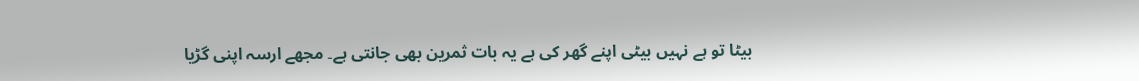بیٹا تو ہے نہیں بیٹی اپنے گھر کی ہے یہ بات ثمرین بھی جانتی ہے۔ مجھے ارسہ اپنی گڑیا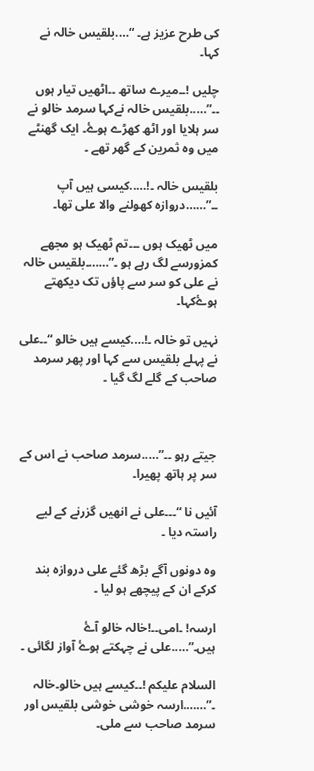کی طرح عزیز ہے۔ “….بلقیس خالہ نے کہا۔

چلیں !۔۔میرے ساتھ ۔۔اٹھیں تیار ہوں ۔۔”…..بلقیس خالہ نےکہا سرمد خالو نے سر ہلایا اور اٹھ کھڑے ہوۓ۔ ایک گھنٹے میں وہ ثمرین کے گھر تھے ۔

بلقیس خالہ ۔!…..کیسی ہیں آپ ۔۔”……دروازہ کھولنے والا علی تھا۔

میں ٹھیک ہوں ۔۔۔تم ٹھیک ہو مجھے کمزورسے لگ رہے ہو ۔”……۔بلقیس خالہ نے علی کو سر سے پاؤں تک دیکھتے ہوۓکہا۔

نہیں تو خالہ ۔!….کیسے ہیں خالو “۔۔علی نے پہلے بلقیس سے کہا اور پھر سرمد صاحب کے گلے لگ گیا ۔



جیتے رہو ۔۔”…..سرمد صاحب نے اس کے سر پر ہاتھ پھیرا۔

آئیں نا “۔۔۔علی نے انھیں گزرنے کے لیے راستہ دیا ۔

وہ دونوں آگے بڑھ گئے علی دروازہ بند کرکے ان کے پیچھے ہو لیا ۔

ارسہ! ۔امی۔۔!خالہ خالو آۓ ہیں۔”…..علی نے چہکتے ہوۓ آواز لگائی ۔

السلام علیکم !۔۔کیسے ہیں خالو۔خالہ ۔”…….ارسہ خوشی خوشی بلقیس اور سرمد صاحب سے ملی۔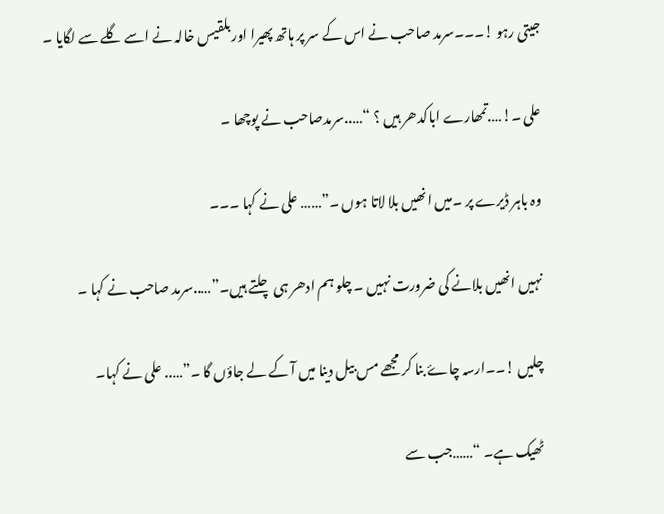جیتی رہو !۔۔۔سرمد صاحب نے اس کے سر پر ہاتھ پھیرا اور بلقیس خالہ نے اسے گلے سے لگایا ۔

علی ۔!….تمھارے اباکدھر ہیں ؟ “…..سرمدصاحب نے پوچھا ۔

وہ باہر ڈیرے پر ۔میں انھیں بلا لاتا ہوں ۔”…… علی نے کہا ۔۔۔

نہیں انھیں بلانے کی ضرورت نہیں ۔ چلو ہم ادھر ہی چلتے ہیں۔”…..سرمد صاحب نے کہا ۔

چلیں !۔۔ارسہ چاۓ بنا کر مجھے مس بیل دینا میں آ کے لے جاؤں گا ۔”….. علی نے کہا۔

ٹھیک ہے۔ “……جب سے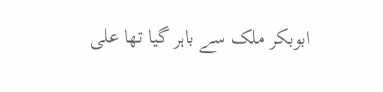ابوبکر ملک سے باہر گیا تھا علی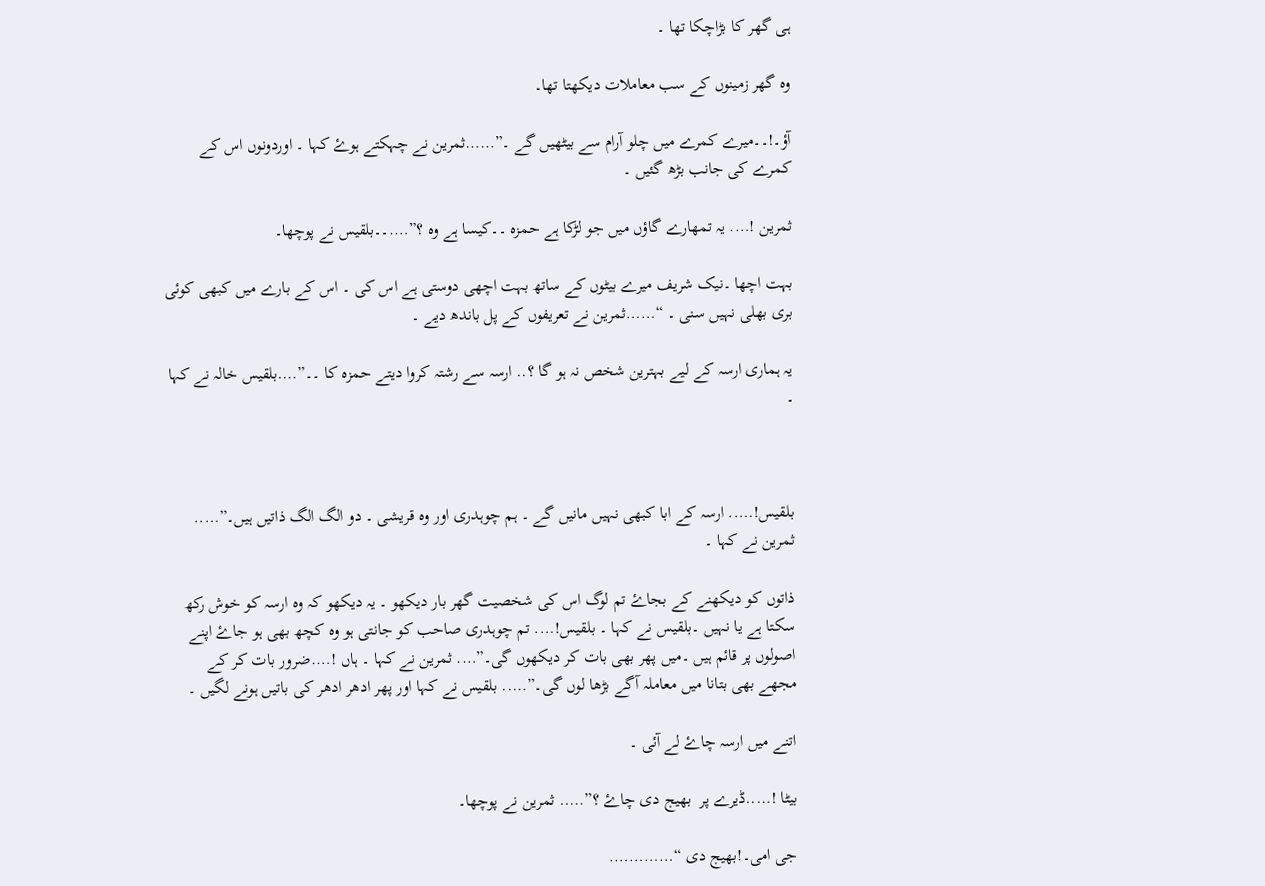ہی گھر کا بڑاچکا تھا ۔

وہ گھر زمینوں کے سب معاملات دیکھتا تھا۔

آؤ۔!۔۔میرے کمرے میں چلو آرام سے بیٹھیں گے ۔”……ثمرین نے چہکتے ہوۓ کہا ۔ اوردونوں اس کے کمرے کی جانب بڑھ گئیں ۔

ثمرین !…. یہ تمھارے گاؤں میں جو لڑکا ہے حمزہ ۔۔کیسا ہے وہ ؟”….۔۔بلقیس نے پوچھا۔

بہت اچھا ۔نیک شریف میرے بیٹوں کے ساتھ بہت اچھی دوستی ہے اس کی ۔ اس کے بارے میں کبھی کوئی بری بھلی نہیں سنی ۔ “……ثمرین نے تعریفوں کے پل باندھ دیے ۔

یہ ہماری ارسہ کے لیے بہترین شخص نہ ہو گا ؟.. ارسہ سے رشتہ کروا دیتے حمزہ کا ۔۔”….بلقیس خالہ نے کہا ۔



بلقیس!….. ارسہ کے ابا کبھی نہیں مانیں گے ۔ ہم چوہدری اور وہ قریشی ۔ دو الگ الگ ذاتیں ہیں۔”….. ثمرین نے کہا ۔

ذاتوں کو دیکھنے کے بجاۓ تم لوگ اس کی شخصیت گھر بار دیکھو ۔ یہ دیکھو کہ وہ ارسہ کو خوش رکھ سکتا ہے یا نہیں ۔بلقیس نے کہا ۔ بلقیس!…. تم چوہدری صاحب کو جانتی ہو وہ کچھ بھی ہو جاۓ اپنے اصولوں پر قائم ہیں ۔میں پھر بھی بات کر دیکھوں گی۔”…. ثمرین نے کہا ۔ ہاں !….ضرور بات کر کے مجھے بھی بتانا میں معاملہ آگے بڑھا لوں گی۔”….. بلقیس نے کہا اور پھر ادھر ادھر کی باتیں ہونے لگیں ۔

اتنے میں ارسہ چاۓ لے آئی ۔

بیٹا !…..ڈیرے پر  بھیج دی چاۓ ؟”….. ثمرین نے پوچھا۔

جی امی۔!بھیج دی “………….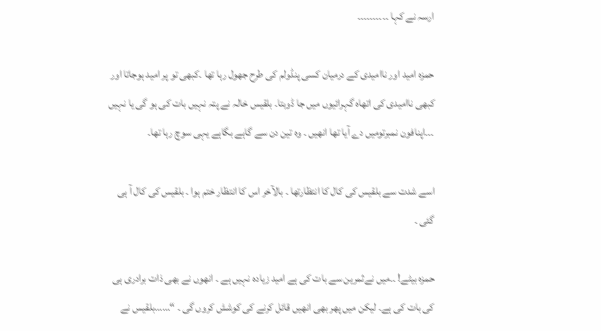ارسہ نے کہا ۔۔۔۔۔۔۔۔۔۔

حمزہ امید اور ناامیدی کے درمیان کسی پنڈولم کی طرح جھول رہا تھا ۔کبھی تو پر امید ہوجاتا اور کبھی ناامیدی کی اتھاہ گہرائیوں میں جا ڈوبتا۔ بلقیس خالہ نے پتہ نہیں بات کی ہو گی یا نہیں ۔۔۔اپنافون نمبرتومیں دے آیا تھا انھیں ۔ وہ تین دن سے گاہے بگاہے یہی سوچ رہا تھا۔

اسے شدت سے بلقیس کی کال کا انتظارتھا ۔ بالآخر اس کا انتظار ختم ہوا ۔ بلقیس کی کال آ ہی گئی ۔

حمزہ بیٹے! ۔۔میں نےثمرین سے بات کی ہے امید زیادہ نہیں ہے ۔ انھوں نے بھی ذات برادری ہی کی بات کی ہے۔ لیکن میں پھر بھی انھیں قائل کرنے کی کوشش کروں گی ۔ “……بلقیس نے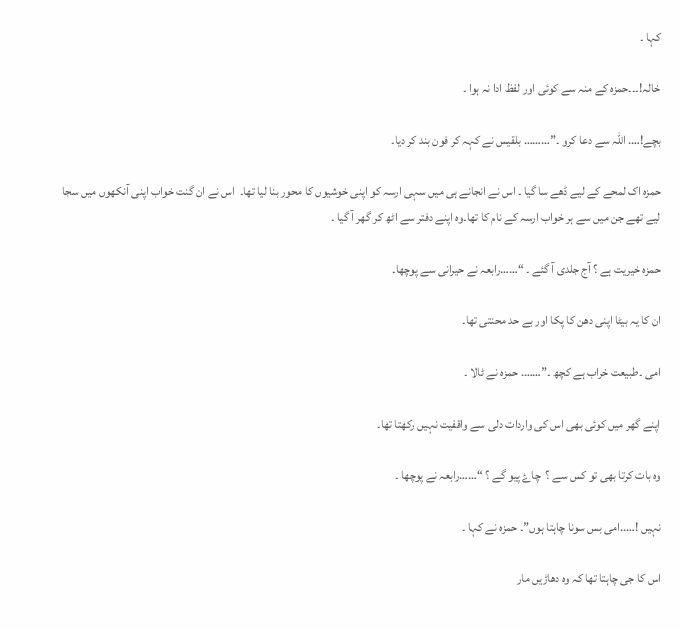کہا ۔

خالہ!۔۔۔حمزہ کے منہ سے کوئی اور لفظ ادا نہ ہوا ۔

بچے!…. اللہ سے دعا کرو ۔”……… بلقیس نے کہہ کر فون بند کر دیا۔

حمزہ اک لمحے کے لیے ڈھے سا گیا ۔ اس نے انجانے ہی میں سہی ارسہ کو اپنی خوشیوں کا محور بنا لیا تھا۔  اس نے ان گنت خواب اپنی آنکھوں میں سجا لیے تھے جن میں سے ہر خواب ارسہ کے نام کا تھا۔وہ اپنے دفتر سے اٹھ کر گھر آ گیا ۔

حمزہ خیریت ہے ؟ آج جلدی آ گئے ۔ “……رابعہ نے حیرانی سے پوچھا۔

ان کا یہ بیٹا اپنی دھن کا پکا اور بے حد محنتی تھا۔

امی ۔طبیعت خراب ہے کچھ ۔”……. حمزہ نے ٹالا ۔

اپنے گھر میں کوئی بھی اس کی واردات دلی سے واقفیت نہیں رکھتا تھا۔

وہ بات کرتا بھی تو کس سے ؟  چاۓ پیو گے ؟ “……رابعہ نے پوچھا ۔

نہیں !…..امی بس سونا چاہتا ہوں”۔ حمزہ نے کہا ۔

اس کا جی چاہتا تھا کہ وہ دھاڑیں مار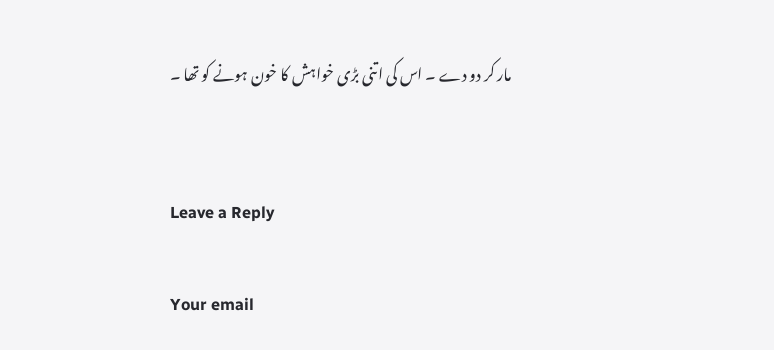مار کر دو دے ۔ اس کی اتنی بڑی خواہش کا خون ہونے کو تھا ۔


Leave a Reply

Your email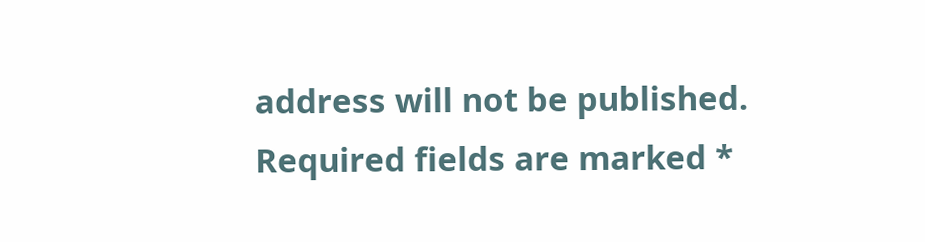address will not be published. Required fields are marked *